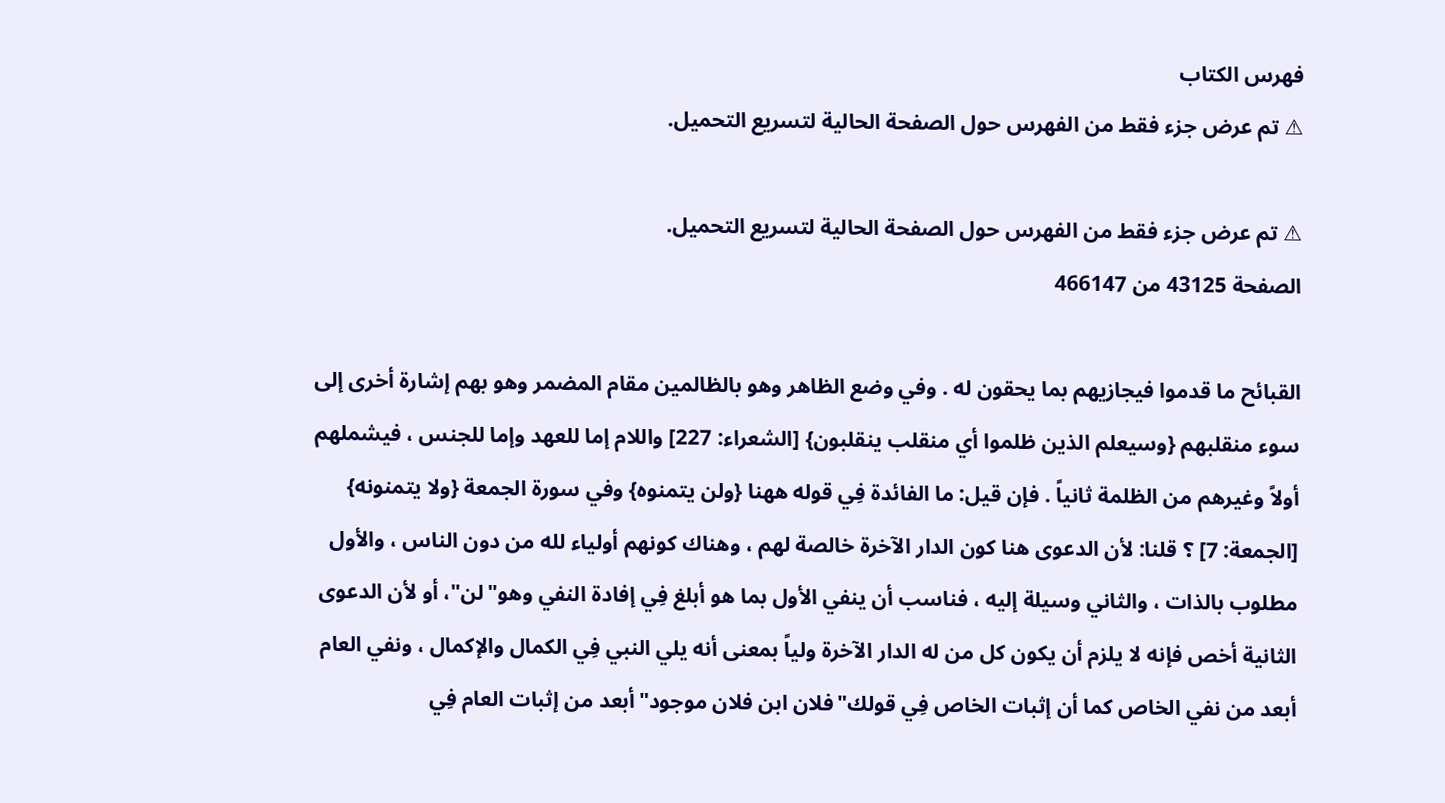فهرس الكتاب
⚠ تم عرض جزء فقط من الفهرس حول الصفحة الحالية لتسريع التحميل.

⚠ تم عرض جزء فقط من الفهرس حول الصفحة الحالية لتسريع التحميل.
الصفحة 43125 من 466147

القبائح ما قدموا فيجازيهم بما يحقون له . وفي وضع الظاهر وهو بالظالمين مقام المضمر وهو بهم إشارة أخرى إلى سوء منقلبهم {وسيعلم الذين ظلموا أي منقلب ينقلبون} [الشعراء: 227] واللام إما للعهد وإما للجنس ، فيشملهم أولاً وغيرهم من الظلمة ثانياً . فإن قيل: ما الفائدة فِي قوله ههنا {ولن يتمنوه} وفي سورة الجمعة {ولا يتمنونه} [الجمعة: 7] ؟ قلنا: لأن الدعوى هنا كون الدار الآخرة خالصة لهم ، وهناك كونهم أولياء لله من دون الناس ، والأول مطلوب بالذات ، والثاني وسيلة إليه ، فناسب أن ينفي الأول بما هو أبلغ فِي إفادة النفي وهو"لن"، أو لأن الدعوى الثانية أخص فإنه لا يلزم أن يكون كل من له الدار الآخرة ولياً بمعنى أنه يلي النبي فِي الكمال والإكمال ، ونفي العام أبعد من نفي الخاص كما أن إثبات الخاص فِي قولك"فلان ابن فلان موجود"أبعد من إثبات العام فِي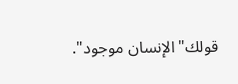قولك"الإنسان موجود".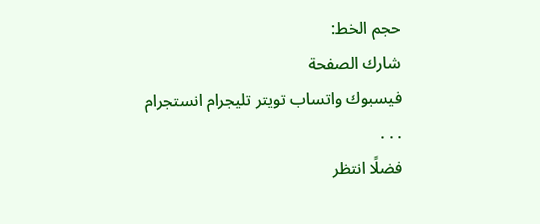حجم الخط:
شارك الصفحة
فيسبوك واتساب تويتر تليجرام انستجرام
. . .
فضلًا انتظر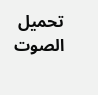تحميل الصوت